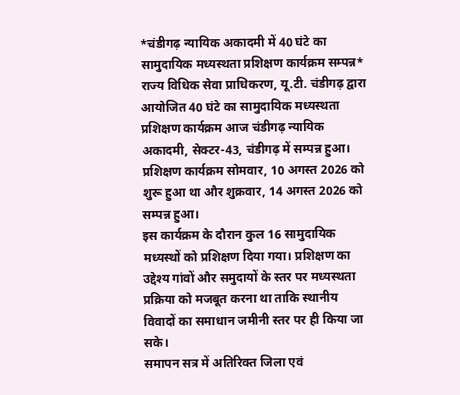*चंडीगढ़ न्यायिक अकादमी में 40 घंटे का सामुदायिक मध्यस्थता प्रशिक्षण कार्यक्रम सम्पन्न*
राज्य विधिक सेवा प्राधिकरण, यू.टी. चंडीगढ़ द्वारा आयोजित 40 घंटे का सामुदायिक मध्यस्थता प्रशिक्षण कार्यक्रम आज चंडीगढ़ न्यायिक अकादमी, सेक्टर-43, चंडीगढ़ में सम्पन्न हुआ।
प्रशिक्षण कार्यक्रम सोमवार, 10 अगस्त 2026 को शुरू हुआ था और शुक्रवार, 14 अगस्त 2026 को सम्पन्न हुआ।
इस कार्यक्रम के दौरान कुल 16 सामुदायिक मध्यस्थों को प्रशिक्षण दिया गया। प्रशिक्षण का उद्देश्य गांवों और समुदायों के स्तर पर मध्यस्थता प्रक्रिया को मजबूत करना था ताकि स्थानीय विवादों का समाधान जमीनी स्तर पर ही किया जा सके।
समापन सत्र में अतिरिक्त जिला एवं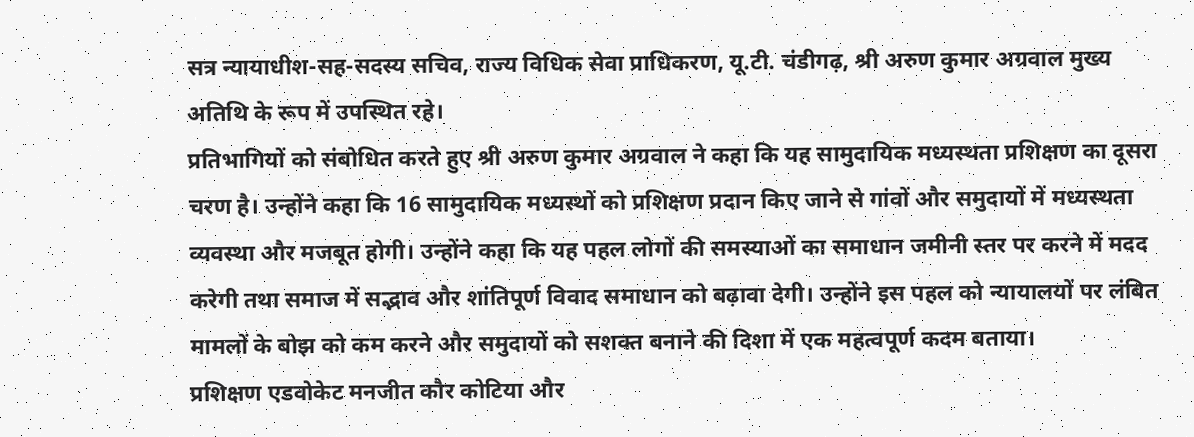सत्र न्यायाधीश-सह-सदस्य सचिव, राज्य विधिक सेवा प्राधिकरण, यू.टी. चंडीगढ़, श्री अरुण कुमार अग्रवाल मुख्य अतिथि के रूप में उपस्थित रहे।
प्रतिभागियों को संबोधित करते हुए श्री अरुण कुमार अग्रवाल ने कहा कि यह सामुदायिक मध्यस्थता प्रशिक्षण का दूसरा चरण है। उन्होंने कहा कि 16 सामुदायिक मध्यस्थों को प्रशिक्षण प्रदान किए जाने से गांवों और समुदायों में मध्यस्थता व्यवस्था और मजबूत होगी। उन्होंने कहा कि यह पहल लोगों की समस्याओं का समाधान जमीनी स्तर पर करने में मदद करेगी तथा समाज में सद्भाव और शांतिपूर्ण विवाद समाधान को बढ़ावा देगी। उन्होंने इस पहल को न्यायालयों पर लंबित मामलों के बोझ को कम करने और समुदायों को सशक्त बनाने की दिशा में एक महत्वपूर्ण कदम बताया।
प्रशिक्षण एडवोकेट मनजीत कौर कोटिया और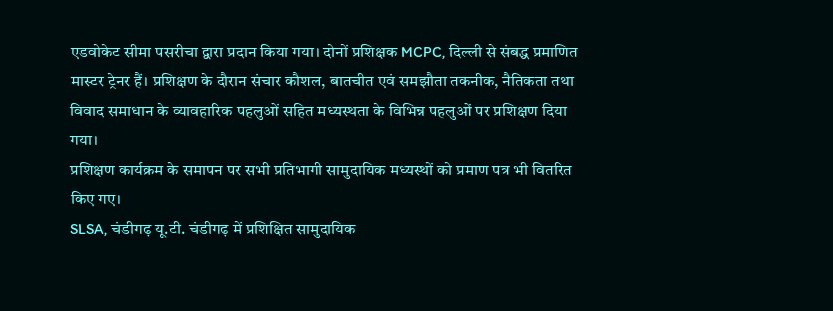एडवोकेट सीमा पसरीचा द्वारा प्रदान किया गया। दोनों प्रशिक्षक MCPC, दिल्ली से संबद्ध प्रमाणित मास्टर ट्रेनर हैं। प्रशिक्षण के दौरान संचार कौशल, बातचीत एवं समझौता तकनीक, नैतिकता तथा विवाद समाधान के व्यावहारिक पहलुओं सहित मध्यस्थता के विभिन्न पहलुओं पर प्रशिक्षण दिया गया।
प्रशिक्षण कार्यक्रम के समापन पर सभी प्रतिभागी सामुदायिक मध्यस्थों को प्रमाण पत्र भी वितरित किए गए।
SLSA, चंडीगढ़ यू.टी. चंडीगढ़ में प्रशिक्षित सामुदायिक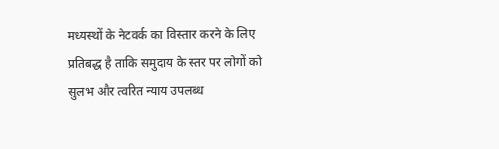मध्यस्थों के नेटवर्क का विस्तार करने के लिए प्रतिबद्ध है ताकि समुदाय के स्तर पर लोगों को सुलभ और त्वरित न्याय उपलब्ध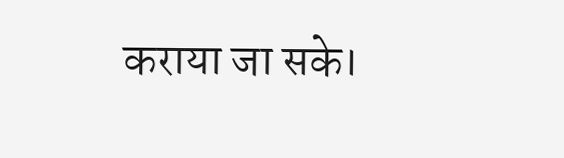कराया जा सके।